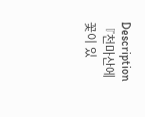Description
『천마산에 꽃이 있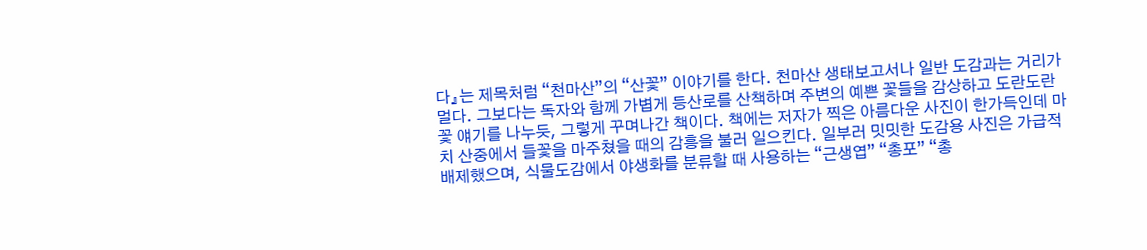다』는 제목처럼 “천마산”의 “산꽃” 이야기를 한다. 천마산 생태보고서나 일반 도감과는 거리가 멀다. 그보다는 독자와 함께 가볍게 등산로를 산책하며 주변의 예쁜 꽃들을 감상하고 도란도란 꽃 얘기를 나누듯, 그렇게 꾸며나간 책이다. 책에는 저자가 찍은 아름다운 사진이 한가득인데 마치 산중에서 들꽃을 마주쳤을 때의 감흥을 불러 일으킨다. 일부러 밋밋한 도감용 사진은 가급적 배제했으며, 식물도감에서 야생화를 분류할 때 사용하는 “근생엽” “총포” “총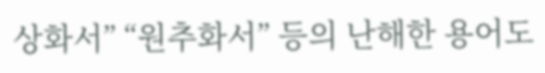상화서” “원추화서” 등의 난해한 용어도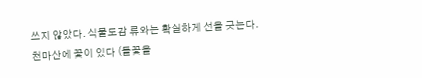쓰지 않았다. 식물도감 류와는 확실하게 선을 긋는다.
천마산에 꽃이 있다 (들꽃을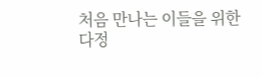처음 만나는 이들을 위한 다정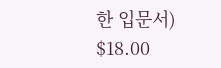한 입문서)
$18.00